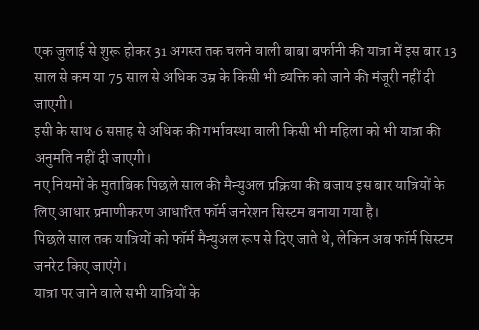एक जुलाई से शुरू होकर 31 अगस्त तक चलने वाली बाबा बर्फानी की यात्रा में इस बार 13 साल से कम या 75 साल से अधिक उम्र के किसी भी व्यक्ति को जाने की मंजूरी नहीं दी जाएगी।
इसी के साथ 6 सप्ताह से अधिक की गर्भावस्था वाली किसी भी महिला को भी यात्रा की अनुमति नहीं दी जाएगी।
नए नियमों के मुताबिक पिछले साल की मैन्युअल प्रक्रिया की बजाय इस बार यात्रियों के लिए आधार प्रमाणीकरण आधारित फॉर्म जनरेशन सिस्टम बनाया गया है।
पिछले साल तक यात्रियों को फॉर्म मैन्युअल रूप से दिए जाते थे, लेकिन अब फॉर्म सिस्टम जनरेट किए जाएंगे।
यात्रा पर जाने वाले सभी यात्रियों के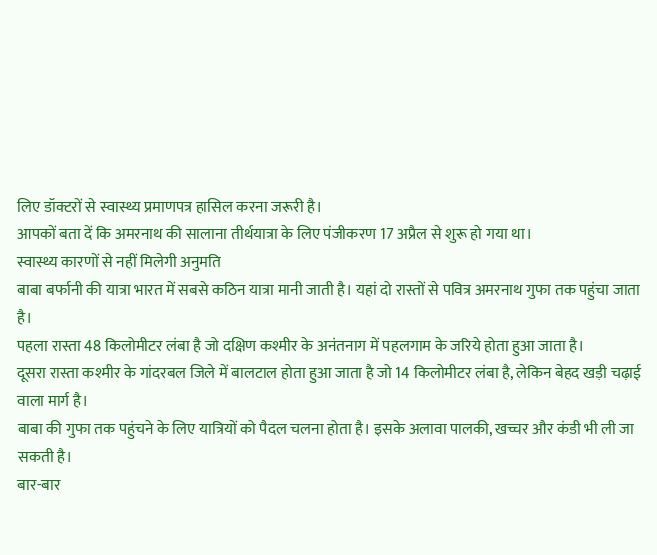लिए डॉक्टरों से स्वास्थ्य प्रमाणपत्र हासिल करना जरूरी है।
आपकों बता दें कि अमरनाथ की सालाना तीर्थयात्रा के लिए पंजीकरण 17 अप्रैल से शुरू हो गया था।
स्वास्थ्य कारणों से नहीं मिलेगी अनुमति
बाबा बर्फानी की यात्रा भारत में सबसे कठिन यात्रा मानी जाती है। यहां दो रास्तों से पवित्र अमरनाथ गुफा तक पहुंचा जाता है।
पहला रास्ता 48 किलोमीटर लंबा है जो दक्षिण कश्मीर के अनंतनाग में पहलगाम के जरिये होता हुआ जाता है।
दूसरा रास्ता कश्मीर के गांदरबल जिले में बालटाल होता हुआ जाता है जो 14 किलोमीटर लंबा है, लेकिन बेहद खड़ी चढ़ाई वाला मार्ग है।
बाबा की गुफा तक पहुंचने के लिए यात्रियों को पैदल चलना होता है। इसके अलावा पालकी, खच्चर और कंडी भी ली जा सकती है।
बार-बार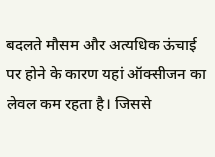बदलते मौसम और अत्यधिक ऊंचाई पर होने के कारण यहां ऑक्सीजन का लेवल कम रहता है। जिससे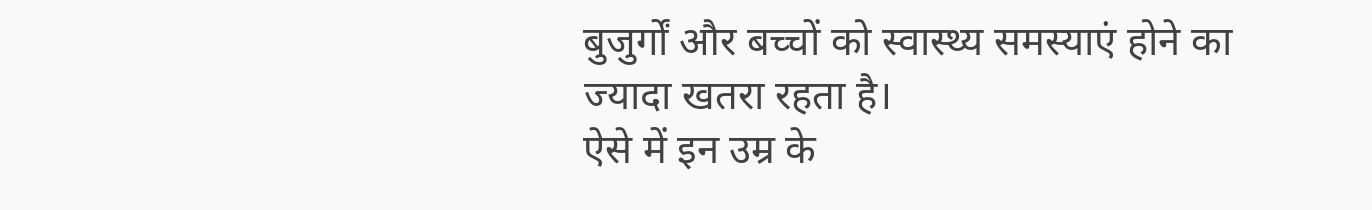बुजुर्गों और बच्चों को स्वास्थ्य समस्याएं होने का ज्यादा खतरा रहता है।
ऐसे में इन उम्र के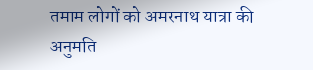तमाम लोगों को अमरनाथ यात्रा की अनुमति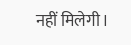नहीं मिलेगी।